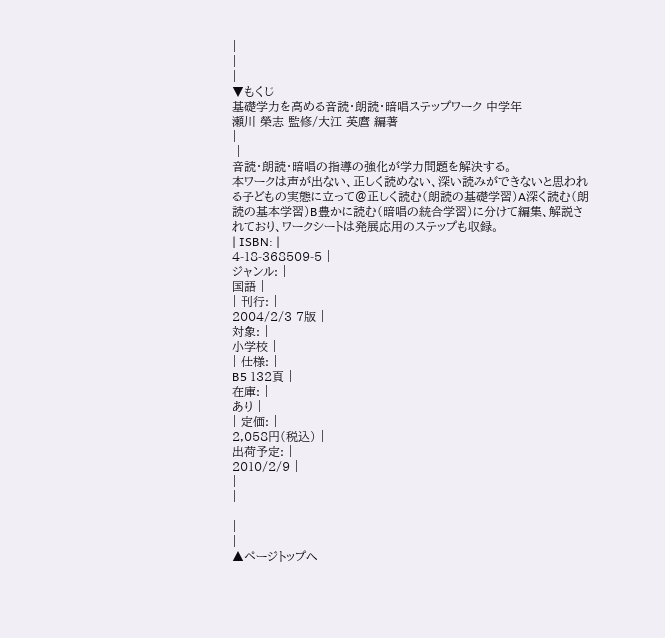|
|
|
▼もくじ
基礎学力を高める音読・朗読・暗唱ステップワーク 中学年
瀬川 榮志 監修/大江 英麿 編著
|
 |
音読・朗読・暗唱の指導の強化が学力問題を解決する。
本ワークは声が出ない、正しく読めない、深い読みができないと思われる子どもの実態に立って@正しく読む(朗読の基礎学習)A深く読む(朗読の基本学習)B豊かに読む(暗唱の統合学習)に分けて編集、解説されており、ワークシートは発展応用のステップも収録。
| ISBN: |
4-18-368509-5 |
ジャンル: |
国語 |
| 刊行: |
2004/2/3 7版 |
対象: |
小学校 |
| 仕様: |
B5 132頁 |
在庫: |
あり |
| 定価: |
2,058円(税込) |
出荷予定: |
2010/2/9 |
|
|

|
|
▲ページトップへ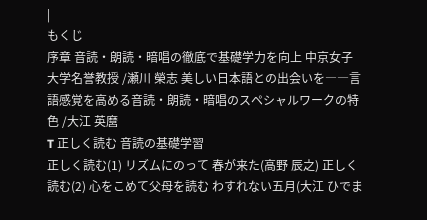|
もくじ
序章 音読・朗読・暗唱の徹底で基礎学力を向上 中京女子大学名誉教授 /瀬川 榮志 美しい日本語との出会いを――言語感覚を高める音読・朗読・暗唱のスペシャルワークの特色 /大江 英麿
T 正しく読む 音読の基礎学習
正しく読む(1) リズムにのって 春が来た(高野 辰之) 正しく読む(2) 心をこめて父母を読む わすれない五月(大江 ひでま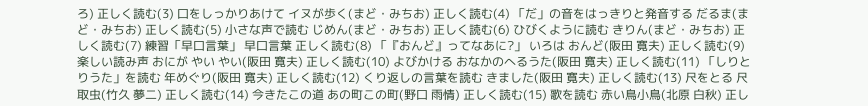ろ) 正しく読む(3) 口をしっかりあけて イヌが歩く(まど・みちお) 正しく読む(4) 「だ」の音をはっきりと発音する だるま(まど・みちお) 正しく読む(5) 小さな声で読む じめん(まど・みちお) 正しく読む(6) ひびくように読む きりん(まど・みちお) 正しく読む(7) 練習「早口言葉」 早口言葉 正しく読む(8) 「『おんど』ってなあに?」 いろは おんど(阪田 寛夫) 正しく読む(9) 楽しい読み声 おにが やい やい(阪田 寛夫) 正しく読む(10) よびかける おなかのへるうた(阪田 寛夫) 正しく読む(11) 「しりとりうた」を読む 年めぐり(阪田 寛夫) 正しく読む(12) くり返しの言葉を読む きました(阪田 寛夫) 正しく読む(13) 尺をとる 尺取虫(竹久 夢二) 正しく読む(14) 今きたこの道 あの町この町(野口 雨情) 正しく読む(15) 歌を読む 赤い鳥小鳥(北原 白秋) 正し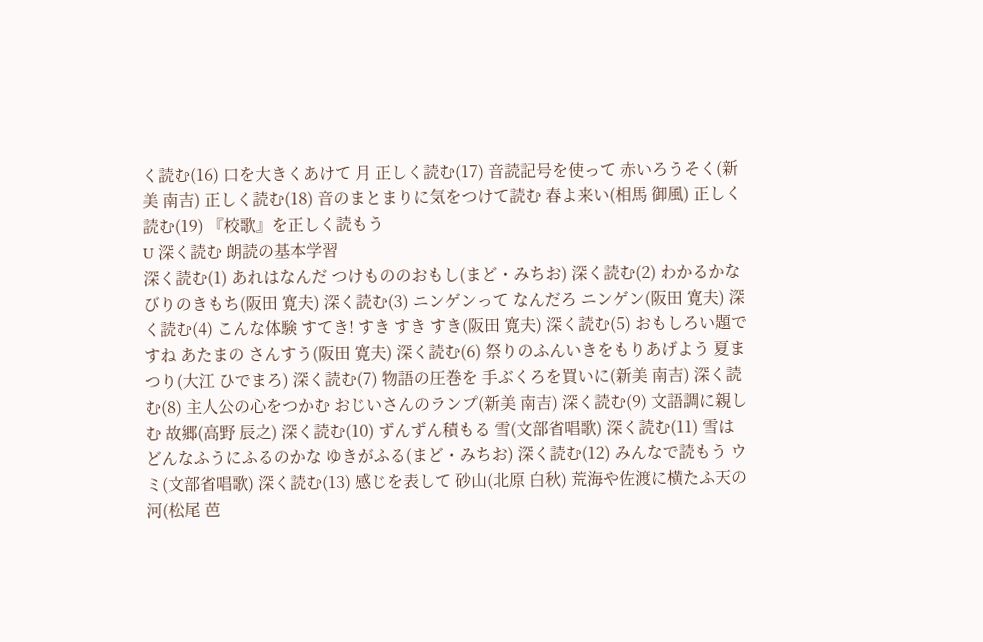く読む(16) 口を大きくあけて 月 正しく読む(17) 音読記号を使って 赤いろうそく(新美 南吉) 正しく読む(18) 音のまとまりに気をつけて読む 春よ来い(相馬 御風) 正しく読む(19) 『校歌』を正しく読もう
U 深く読む 朗読の基本学習
深く読む(1) あれはなんだ つけもののおもし(まど・みちお) 深く読む(2) わかるかな びりのきもち(阪田 寛夫) 深く読む(3) ニンゲンって なんだろ ニンゲン(阪田 寛夫) 深く読む(4) こんな体験 すてき! すき すき すき(阪田 寛夫) 深く読む(5) おもしろい題ですね あたまの さんすう(阪田 寛夫) 深く読む(6) 祭りのふんいきをもりあげよう 夏まつり(大江 ひでまろ) 深く読む(7) 物語の圧巻を 手ぶくろを買いに(新美 南吉) 深く読む(8) 主人公の心をつかむ おじいさんのランプ(新美 南吉) 深く読む(9) 文語調に親しむ 故郷(高野 辰之) 深く読む(10) ずんずん積もる 雪(文部省唱歌) 深く読む(11) 雪はどんなふうにふるのかな ゆきがふる(まど・みちお) 深く読む(12) みんなで読もう ウミ(文部省唱歌) 深く読む(13) 感じを表して 砂山(北原 白秋) 荒海や佐渡に横たふ天の河(松尾 芭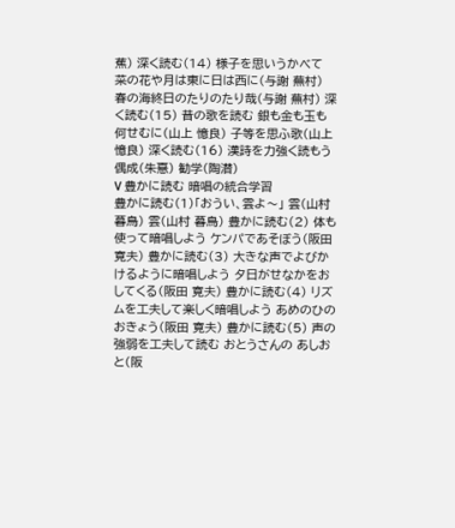蕉) 深く読む(14) 様子を思いうかべて 菜の花や月は東に日は西に(与謝 蕪村) 春の海終日のたりのたり哉(与謝 蕪村) 深く読む(15) 昔の歌を読む 銀も金も玉も何せむに(山上 憶良) 子等を思ふ歌(山上 憶良) 深く読む(16) 漢詩を力強く読もう 偶成(朱憙) 勧学(陶潜)
V 豊かに読む 暗唱の統合学習
豊かに読む(1)「おうい、雲よ〜」 雲(山村 暮鳥) 雲(山村 暮鳥) 豊かに読む(2) 体も使って暗唱しよう ケンパであそぼう(阪田 寛夫) 豊かに読む(3) 大きな声でよびかけるように暗唱しよう 夕日がせなかをおしてくる(阪田 寛夫) 豊かに読む(4) リズムを工夫して楽しく暗唱しよう あめのひの おきょう(阪田 寛夫) 豊かに読む(5) 声の強弱を工夫して読む おとうさんの あしおと(阪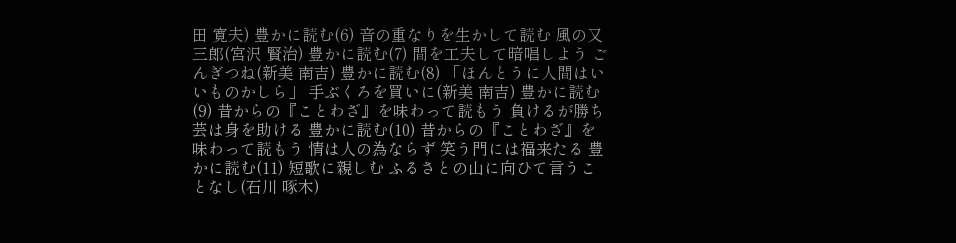田 寛夫) 豊かに読む(6) 音の重なりを生かして読む 風の又三郎(宮沢 賢治) 豊かに読む(7) 間を工夫して暗唱しよう ごんぎつね(新美 南吉) 豊かに読む(8) 「ほんとうに人間はいいものかしら」 手ぶくろを買いに(新美 南吉) 豊かに読む(9) 昔からの『ことわざ』を味わって読もう 負けるが勝ち 芸は身を助ける 豊かに読む(10) 昔からの『ことわざ』を味わって読もう 情は人の為ならず 笑う門には福来たる 豊かに読む(11) 短歌に親しむ ふるさとの山に向ひて言うことなし(石川 啄木)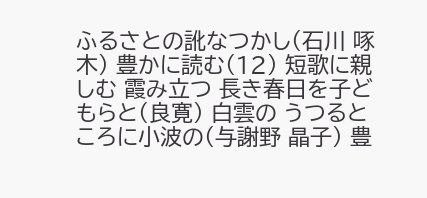ふるさとの訛なつかし(石川 啄木) 豊かに読む(12) 短歌に親しむ 霞み立つ 長き春日を子どもらと(良寛) 白雲の うつるところに小波の(与謝野 晶子) 豊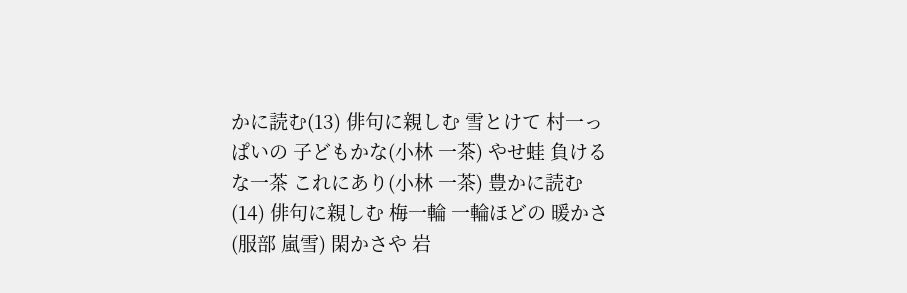かに読む(13) 俳句に親しむ 雪とけて 村一っぱいの 子どもかな(小林 一茶) やせ蛙 負けるな一茶 これにあり(小林 一茶) 豊かに読む(14) 俳句に親しむ 梅一輪 一輪ほどの 暖かさ(服部 嵐雪) 閑かさや 岩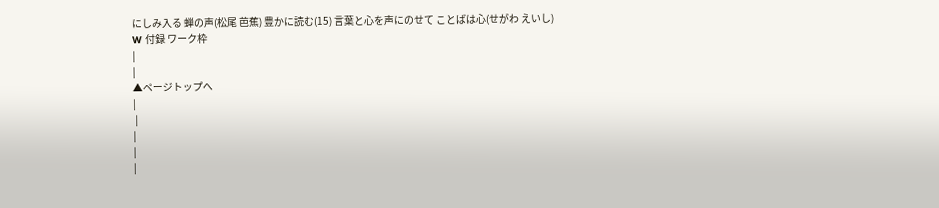にしみ入る 蝉の声(松尾 芭蕉) 豊かに読む(15) 言葉と心を声にのせて ことばは心(せがわ えいし)
W 付録 ワーク枠
|
|
▲ページトップへ
|
 |
|
|
|